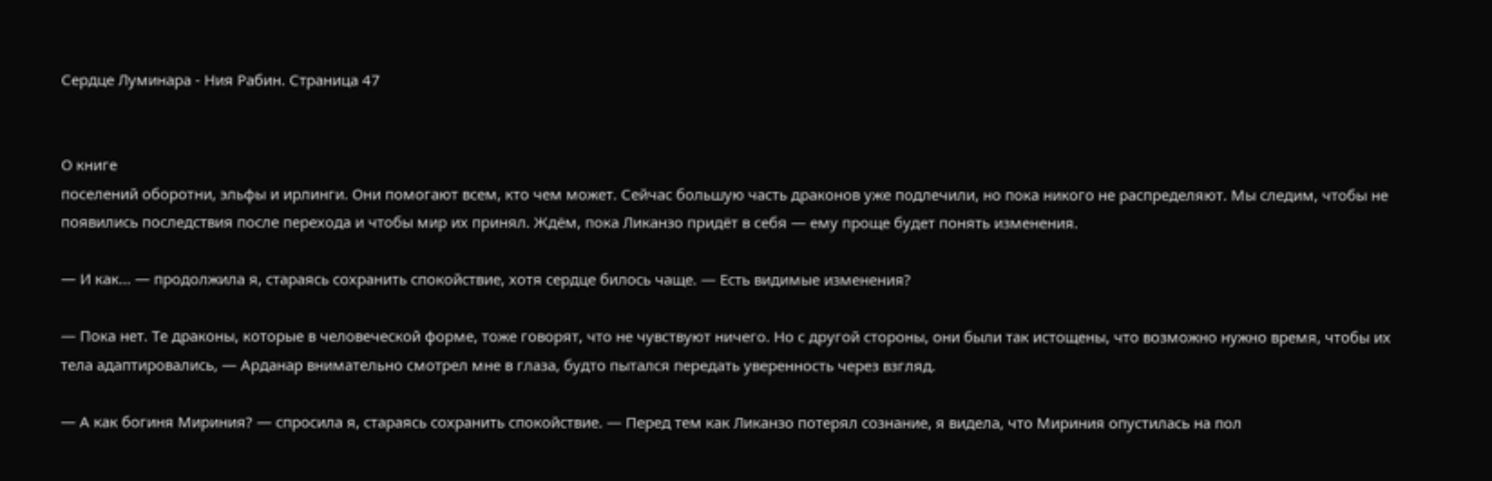Сердце Луминара - Ния Рабин. Страница 47


О книге
поселений оборотни, эльфы и ирлинги. Они помогают всем, кто чем может. Сейчас большую часть драконов уже подлечили, но пока никого не распределяют. Мы следим, чтобы не появились последствия после перехода и чтобы мир их принял. Ждём, пока Ликанзо придёт в себя — ему проще будет понять изменения.

— И как… — продолжила я, стараясь сохранить спокойствие, хотя сердце билось чаще. — Есть видимые изменения?

— Пока нет. Те драконы, которые в человеческой форме, тоже говорят, что не чувствуют ничего. Но с другой стороны, они были так истощены, что возможно нужно время, чтобы их тела адаптировались, — Арданар внимательно смотрел мне в глаза, будто пытался передать уверенность через взгляд.

— А как богиня Мириния? — спросила я, стараясь сохранить спокойствие. — Перед тем как Ликанзо потерял сознание, я видела, что Мириния опустилась на пол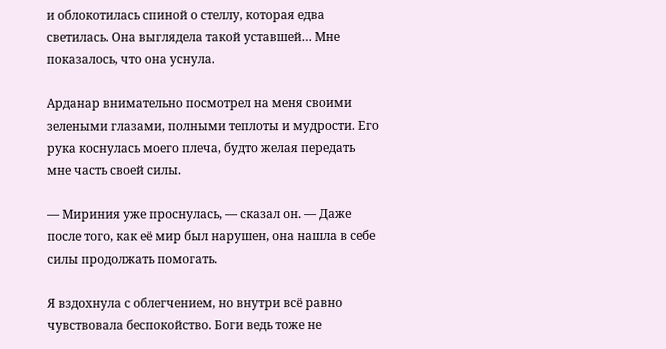и облокотилась спиной о стеллу, которая едва светилась. Она выглядела такой уставшей… Мне показалось, что она уснула.

Арданар внимательно посмотрел на меня своими зелеными глазами, полными теплоты и мудрости. Его рука коснулась моего плеча, будто желая передать мне часть своей силы.

— Мириния уже проснулась, — сказал он. — Даже после того, как её мир был нарушен, она нашла в себе силы продолжать помогать.

Я вздохнула с облегчением, но внутри всё равно чувствовала беспокойство. Боги ведь тоже не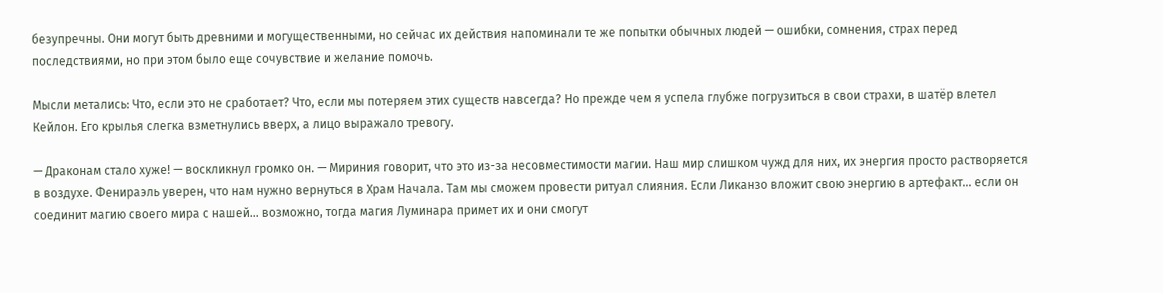безупречны. Они могут быть древними и могущественными, но сейчас их действия напоминали те же попытки обычных людей — ошибки, сомнения, страх перед последствиями, но при этом было еще сочувствие и желание помочь.

Мысли метались: Что, если это не сработает? Что, если мы потеряем этих существ навсегда? Но прежде чем я успела глубже погрузиться в свои страхи, в шатёр влетел Кейлон. Его крылья слегка взметнулись вверх, а лицо выражало тревогу.

— Драконам стало хуже! — воскликнул громко он. — Мириния говорит, что это из-за несовместимости магии. Наш мир слишком чужд для них, их энергия просто растворяется в воздухе. Фенираэль уверен, что нам нужно вернуться в Храм Начала. Там мы сможем провести ритуал слияния. Если Ликанзо вложит свою энергию в артефакт… если он соединит магию своего мира с нашей… возможно, тогда магия Луминара примет их и они смогут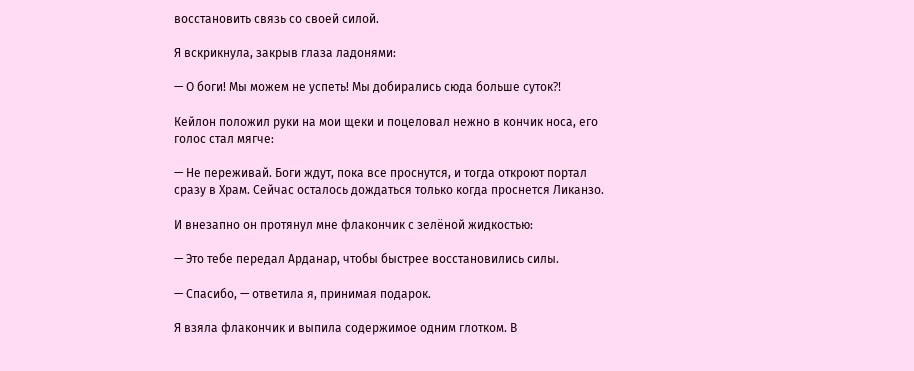восстановить связь со своей силой.

Я вскрикнула, закрыв глаза ладонями:

— О боги! Мы можем не успеть! Мы добирались сюда больше суток⁈

Кейлон положил руки на мои щеки и поцеловал нежно в кончик носа, его голос стал мягче:

— Не переживай. Боги ждут, пока все проснутся, и тогда откроют портал сразу в Храм. Сейчас осталось дождаться только когда проснется Ликанзо.

И внезапно он протянул мне флакончик с зелёной жидкостью:

— Это тебе передал Арданар, чтобы быстрее восстановились силы.

— Спасибо, — ответила я, принимая подарок.

Я взяла флакончик и выпила содержимое одним глотком. В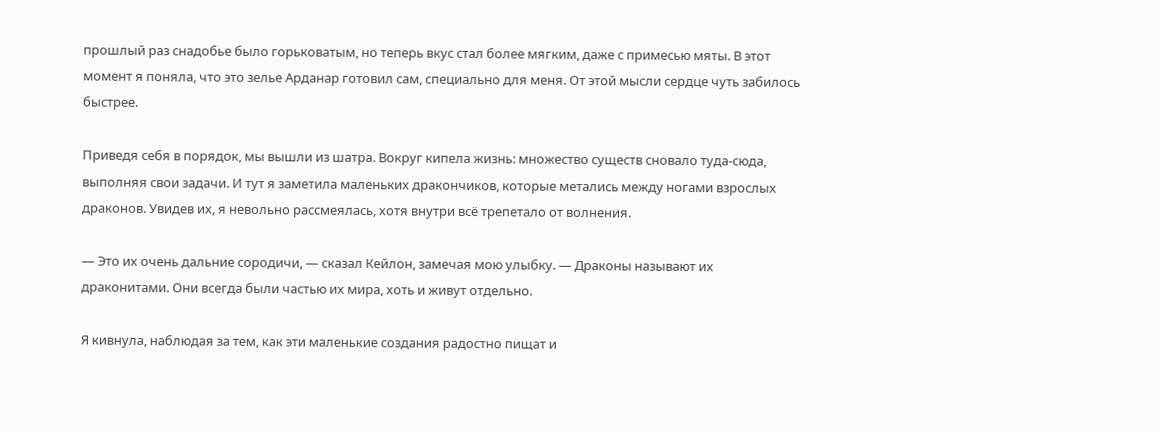прошлый раз снадобье было горьковатым, но теперь вкус стал более мягким, даже с примесью мяты. В этот момент я поняла, что это зелье Арданар готовил сам, специально для меня. От этой мысли сердце чуть забилось быстрее.

Приведя себя в порядок, мы вышли из шатра. Вокруг кипела жизнь: множество существ сновало туда-сюда, выполняя свои задачи. И тут я заметила маленьких дракончиков, которые метались между ногами взрослых драконов. Увидев их, я невольно рассмеялась, хотя внутри всё трепетало от волнения.

— Это их очень дальние сородичи, — сказал Кейлон, замечая мою улыбку. — Драконы называют их драконитами. Они всегда были частью их мира, хоть и живут отдельно.

Я кивнула, наблюдая за тем, как эти маленькие создания радостно пищат и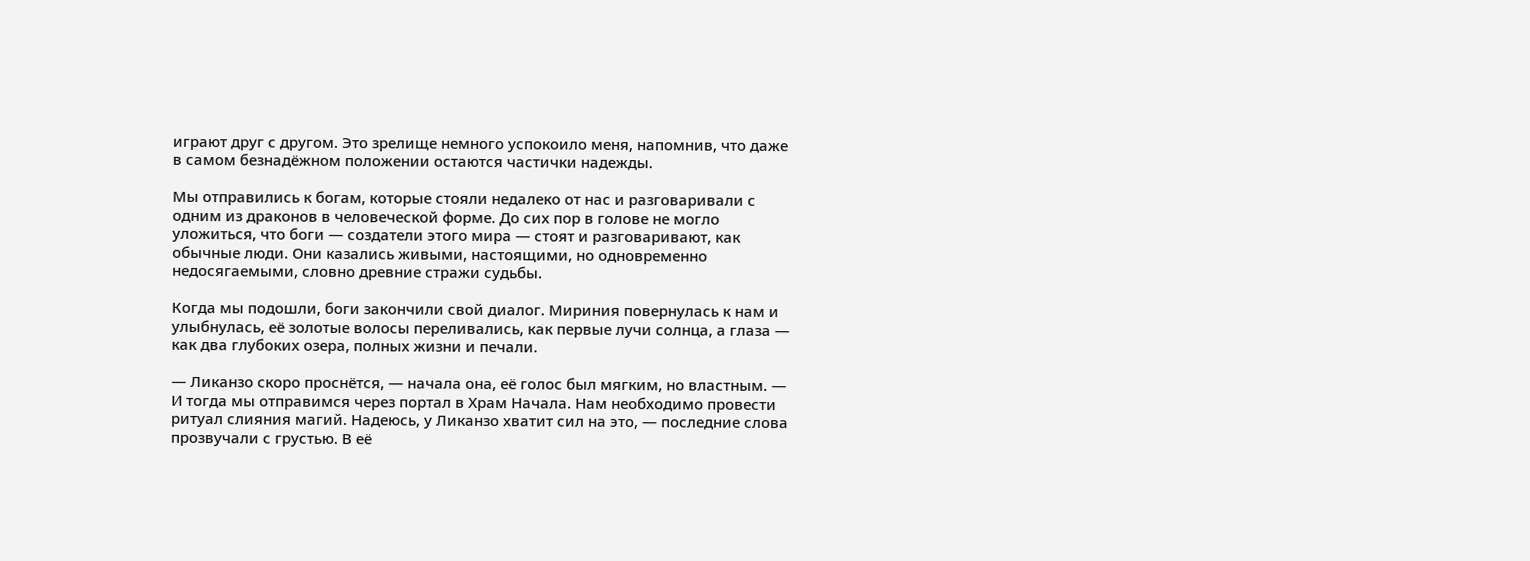играют друг с другом. Это зрелище немного успокоило меня, напомнив, что даже в самом безнадёжном положении остаются частички надежды.

Мы отправились к богам, которые стояли недалеко от нас и разговаривали с одним из драконов в человеческой форме. До сих пор в голове не могло уложиться, что боги — создатели этого мира — стоят и разговаривают, как обычные люди. Они казались живыми, настоящими, но одновременно недосягаемыми, словно древние стражи судьбы.

Когда мы подошли, боги закончили свой диалог. Мириния повернулась к нам и улыбнулась, её золотые волосы переливались, как первые лучи солнца, а глаза — как два глубоких озера, полных жизни и печали.

— Ликанзо скоро проснётся, — начала она, её голос был мягким, но властным. — И тогда мы отправимся через портал в Храм Начала. Нам необходимо провести ритуал слияния магий. Надеюсь, у Ликанзо хватит сил на это, — последние слова прозвучали с грустью. В её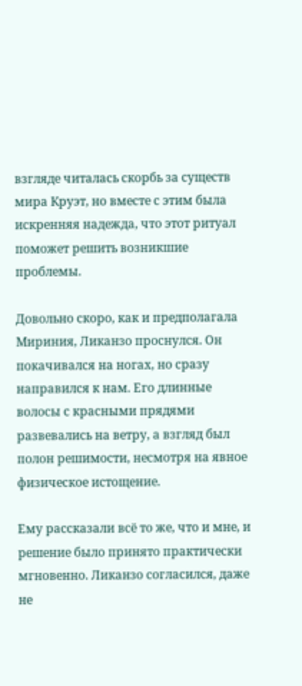взгляде читалась скорбь за существ мира Круэт, но вместе с этим была искренняя надежда, что этот ритуал поможет решить возникшие проблемы.

Довольно скоро, как и предполагала Мириния, Ликанзо проснулся. Он покачивался на ногах, но сразу направился к нам. Его длинные волосы с красными прядями развевались на ветру, а взгляд был полон решимости, несмотря на явное физическое истощение.

Ему рассказали всё то же, что и мне, и решение было принято практически мгновенно. Ликанзо согласился, даже не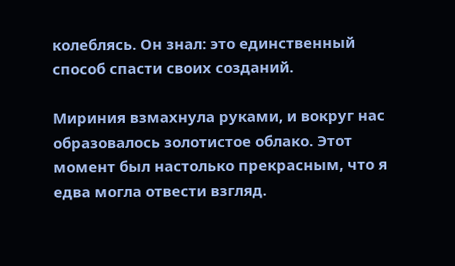колеблясь. Он знал: это единственный способ спасти своих созданий.

Мириния взмахнула руками, и вокруг нас образовалось золотистое облако. Этот момент был настолько прекрасным, что я едва могла отвести взгляд.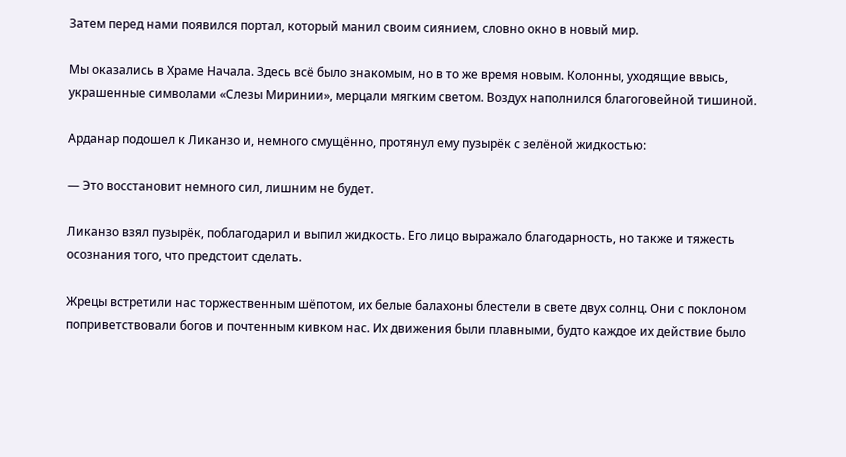Затем перед нами появился портал, который манил своим сиянием, словно окно в новый мир.

Мы оказались в Храме Начала. Здесь всё было знакомым, но в то же время новым. Колонны, уходящие ввысь, украшенные символами «Слезы Миринии», мерцали мягким светом. Воздух наполнился благоговейной тишиной.

Арданар подошел к Ликанзо и, немного смущённо, протянул ему пузырёк с зелёной жидкостью:

— Это восстановит немного сил, лишним не будет.

Ликанзо взял пузырёк, поблагодарил и выпил жидкость. Его лицо выражало благодарность, но также и тяжесть осознания того, что предстоит сделать.

Жрецы встретили нас торжественным шёпотом, их белые балахоны блестели в свете двух солнц. Они с поклоном поприветствовали богов и почтенным кивком нас. Их движения были плавными, будто каждое их действие было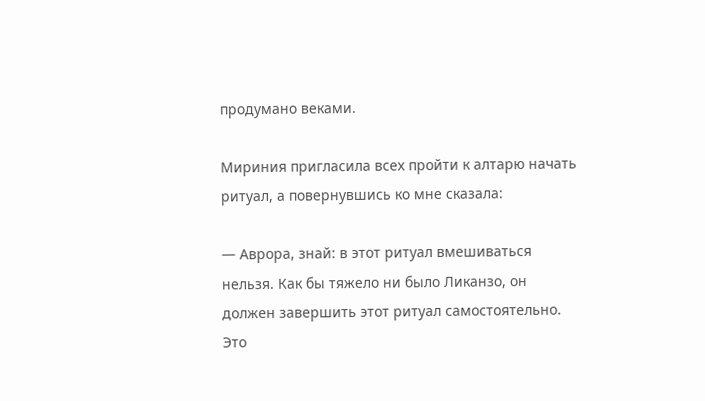продумано веками.

Мириния пригласила всех пройти к алтарю начать ритуал, а повернувшись ко мне сказала:

— Аврора, знай: в этот ритуал вмешиваться нельзя. Как бы тяжело ни было Ликанзо, он должен завершить этот ритуал самостоятельно. Это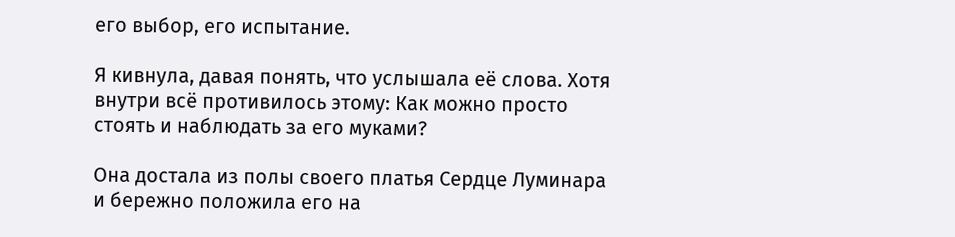его выбор, его испытание.

Я кивнула, давая понять, что услышала её слова. Хотя внутри всё противилось этому: Как можно просто стоять и наблюдать за его муками?

Она достала из полы своего платья Сердце Луминара и бережно положила его на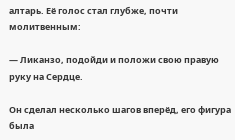алтарь. Её голос стал глубже, почти молитвенным:

— Ликанзо, подойди и положи свою правую руку на Сердце.

Он сделал несколько шагов вперёд, его фигура была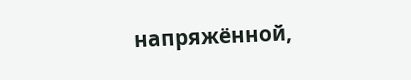напряжённой,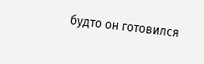будто он готовился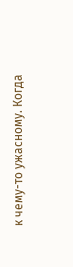к чему-то ужасному. Когда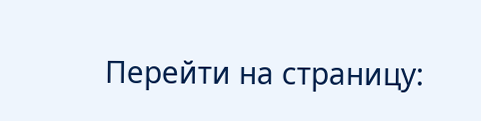Перейти на страницу: